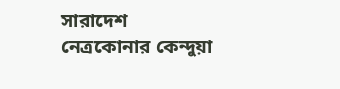সারাদেশ
নেত্রকোনার কেন্দুয়া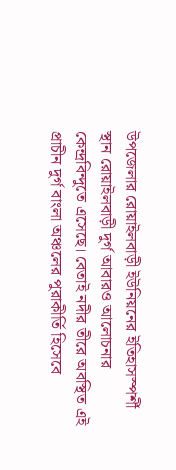উপজেলার রোয়াইলবাড়ী ইউনিয়নের ইতিহাসস্পর্শী স্থান রোয়াইলবাড়ী দুর্গ আবারও আলোচনার কেন্দ্রবিন্দুতে এসেছে। বেতাই নদীর তীরে অবস্থিত এই প্রাচীন দুর্গ বাংলা অঞ্চলের পুরাকীর্তি হিসেবে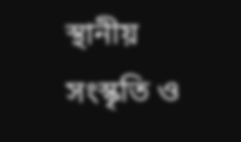স্থানীয় সংস্কৃতি ও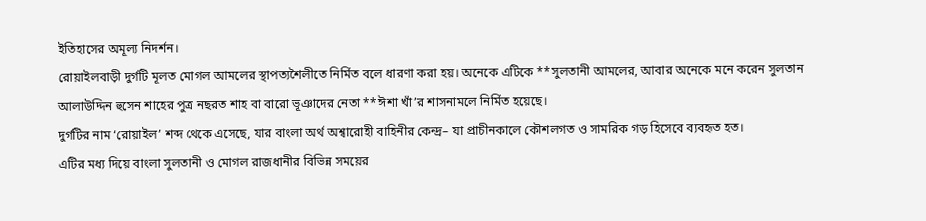ইতিহাসের অমূল্য নিদর্শন।
রোয়াইলবাড়ী দুর্গটি মূলত মোগল আমলের স্থাপত্যশৈলীতে নির্মিত বলে ধারণা করা হয়। অনেকে এটিকে **সুলতানী আমলের, আবার অনেকে মনে করেন সুলতান আলাউদ্দিন হুসেন শাহের পুত্র নছরত শাহ বা বারো ভূঞাদের নেতা **ঈশা খাঁ’র শাসনামলে নির্মিত হয়েছে।
দুর্গটির নাম ‘রোয়াইল’ শব্দ থেকে এসেছে, যার বাংলা অর্থ অশ্বারোহী বাহিনীর কেন্দ্র– যা প্রাচীনকালে কৌশলগত ও সামরিক গড় হিসেবে ব্যবহৃত হত।
এটির মধ্য দিয়ে বাংলা সুলতানী ও মোগল রাজধানীর বিভিন্ন সময়ের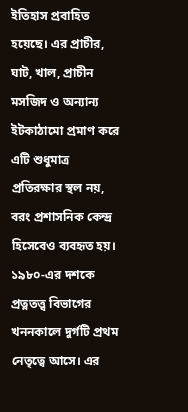ইতিহাস প্রবাহিত হয়েছে। এর প্রাচীর, ঘাট, খাল, প্রাচীন মসজিদ ও অন্যান্য ইটকাঠামো প্রমাণ করে এটি শুধুমাত্র প্রতিরক্ষার স্থল নয়, বরং প্রশাসনিক কেন্দ্র হিসেবেও ব্যবহৃত হয়।
১৯৮০-এর দশকে প্রত্নতত্ত্ব বিভাগের খননকালে দুর্গটি প্রথম নেতৃত্বে আসে। এর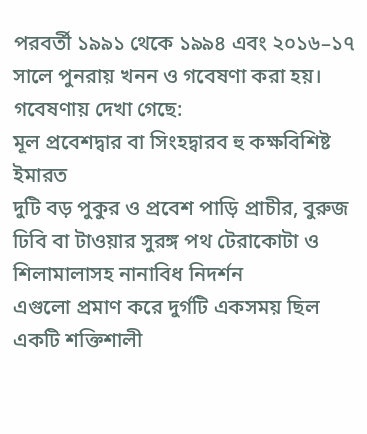পরবর্তী ১৯৯১ থেকে ১৯৯৪ এবং ২০১৬–১৭ সালে পুনরায় খনন ও গবেষণা করা হয়। গবেষণায় দেখা গেছে:
মূল প্রবেশদ্বার বা সিংহদ্বারব হু কক্ষবিশিষ্ট ইমারত
দুটি বড় পুকুর ও প্রবেশ পাড়ি প্রাচীর, বুরুজ ঢিবি বা টাওয়ার সুরঙ্গ পথ টেরাকোটা ও শিলামালাসহ নানাবিধ নিদর্শন
এগুলো প্রমাণ করে দুর্গটি একসময় ছিল একটি শক্তিশালী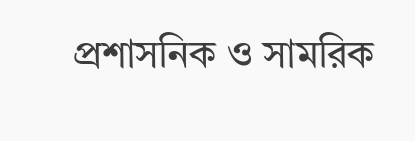প্রশাসনিক ও সামরিক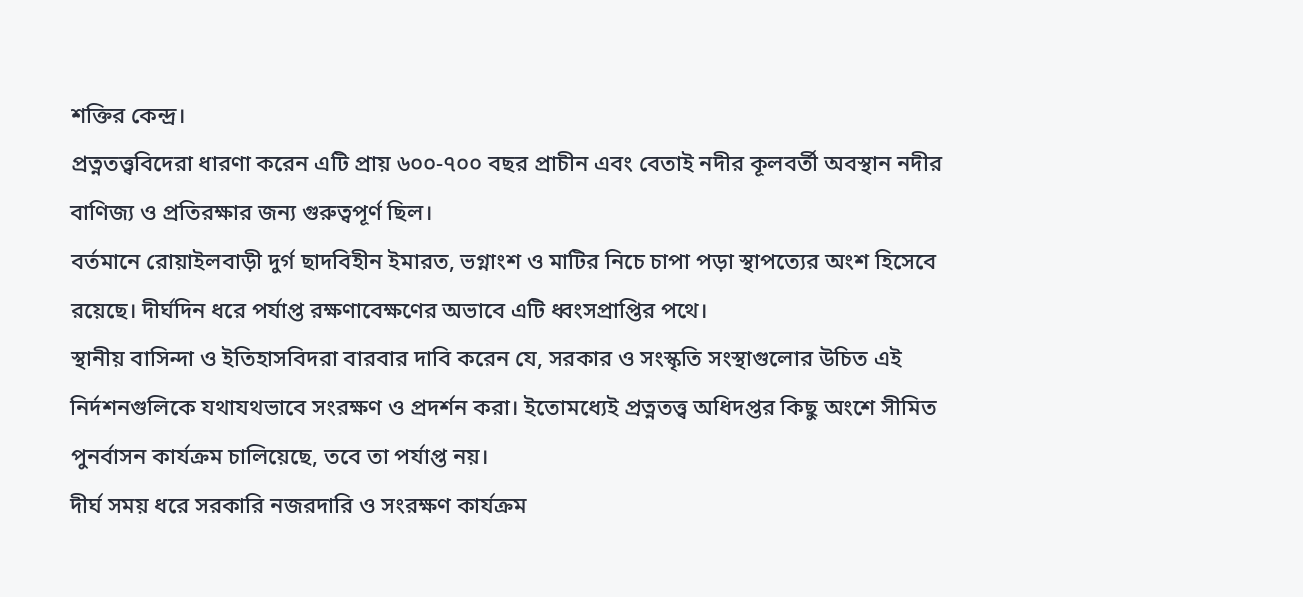শক্তির কেন্দ্র।
প্রত্নতত্ত্ববিদেরা ধারণা করেন এটি প্রায় ৬০০-৭০০ বছর প্রাচীন এবং বেতাই নদীর কূলবর্তী অবস্থান নদীর বাণিজ্য ও প্রতিরক্ষার জন্য গুরুত্বপূর্ণ ছিল।
বর্তমানে রোয়াইলবাড়ী দুর্গ ছাদবিহীন ইমারত, ভগ্নাংশ ও মাটির নিচে চাপা পড়া স্থাপত্যের অংশ হিসেবে রয়েছে। দীর্ঘদিন ধরে পর্যাপ্ত রক্ষণাবেক্ষণের অভাবে এটি ধ্বংসপ্রাপ্তির পথে।
স্থানীয় বাসিন্দা ও ইতিহাসবিদরা বারবার দাবি করেন যে, সরকার ও সংস্কৃতি সংস্থাগুলোর উচিত এই নির্দশনগুলিকে যথাযথভাবে সংরক্ষণ ও প্রদর্শন করা। ইতোমধ্যেই প্রত্নতত্ত্ব অধিদপ্তর কিছু অংশে সীমিত পুনর্বাসন কার্যক্রম চালিয়েছে, তবে তা পর্যাপ্ত নয়।
দীর্ঘ সময় ধরে সরকারি নজরদারি ও সংরক্ষণ কার্যক্রম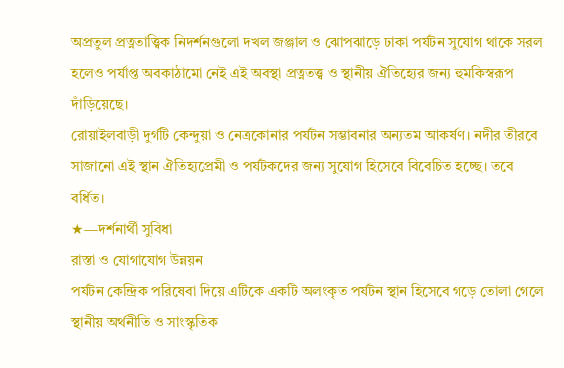অপ্রতুল প্রত্নতাত্ত্বিক নিদর্শনগুলো দখল জঞ্জাল ও ঝোপঝাড়ে ঢাকা পর্যটন সুযোগ থাকে সরল হলেও পর্যাপ্ত অবকাঠামো নেই এই অবস্থা প্রত্নতত্ত্ব ও স্থানীয় ঐতিহ্যের জন্য হুমকিস্বরূপ দাঁড়িয়েছে।
রোয়াইলবাড়ী দুর্গটি কেন্দুয়া ও নেত্রকোনার পর্যটন সম্ভাবনার অন্যতম আকর্ষণ। নদীর তীরবে সাজানো এই স্থান ঐতিহ্যপ্রেমী ও পর্যটকদের জন্য সুযোগ হিসেবে বিবেচিত হচ্ছে। তবে বর্ধিত।
★—দর্শনার্থী সুবিধা
রাস্তা ও যোগাযোগ উন্নয়ন
পর্যটন কেন্দ্রিক পরিষেবা দিয়ে এটিকে একটি অলংকৃত পর্যটন স্থান হিসেবে গড়ে তোলা গেলে স্থানীয় অর্থনীতি ও সাংস্কৃতিক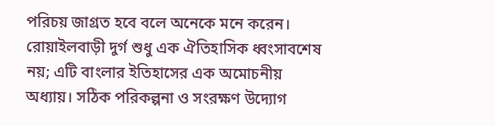পরিচয় জাগ্রত হবে বলে অনেকে মনে করেন।
রোয়াইলবাড়ী দুর্গ শুধু এক ঐতিহাসিক ধ্বংসাবশেষ নয়; এটি বাংলার ইতিহাসের এক অমোচনীয় অধ্যায়। সঠিক পরিকল্পনা ও সংরক্ষণ উদ্যোগ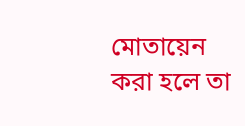মোতায়েন করা হলে তা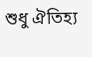শুধু ঐতিহ্য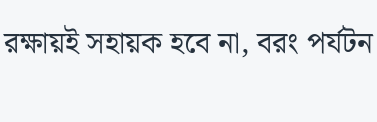রক্ষায়ই সহায়ক হবে না, বরং পর্যটন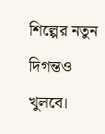শিল্পের নতুন দিগন্তও খুলবে।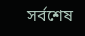সর্বশেষ